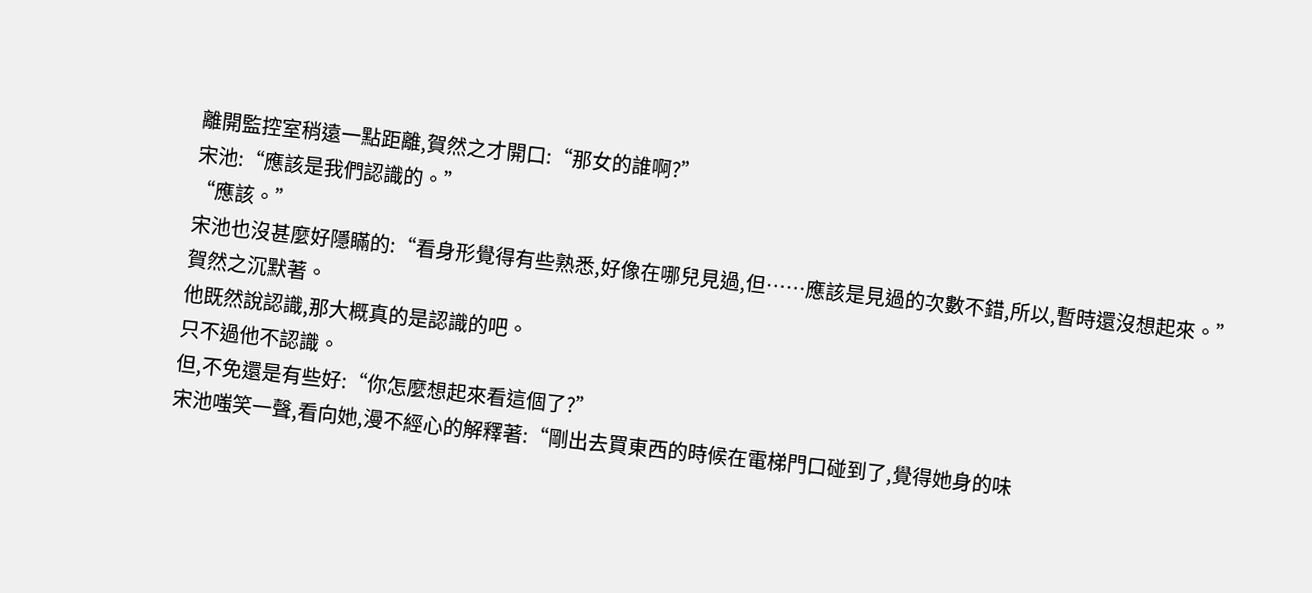離開監控室稍遠一點距離,賀然之才開口:“那女的誰啊?”
宋池:“應該是我們認識的。”
“應該。”
宋池也沒甚麼好隱瞞的:“看身形覺得有些熟悉,好像在哪兒見過,但……應該是見過的次數不錯,所以,暫時還沒想起來。”
賀然之沉默著。
他既然說認識,那大概真的是認識的吧。
只不過他不認識。
但,不免還是有些好:“你怎麼想起來看這個了?”
宋池嗤笑一聲,看向她,漫不經心的解釋著:“剛出去買東西的時候在電梯門口碰到了,覺得她身的味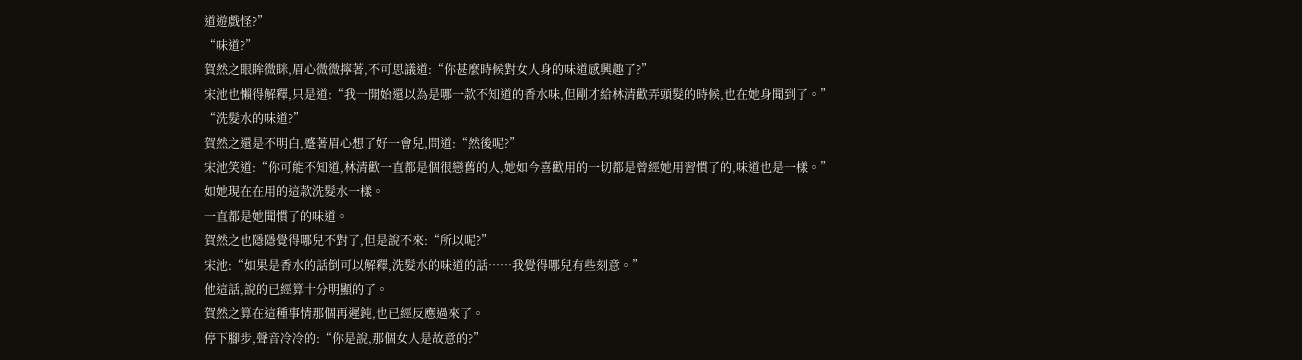道遊戲怪?”
“味道?”
賀然之眼眸微眯,眉心微微擰著,不可思議道:“你甚麼時候對女人身的味道感興趣了?”
宋池也懶得解釋,只是道:“我一開始還以為是哪一款不知道的香水味,但剛才給林清歡弄頭髮的時候,也在她身聞到了。”
“洗髮水的味道?”
賀然之還是不明白,蹙著眉心想了好一會兒,問道:“然後呢?”
宋池笑道:“你可能不知道,林清歡一直都是個很戀舊的人,她如今喜歡用的一切都是曾經她用習慣了的,味道也是一樣。”
如她現在在用的這款洗髮水一樣。
一直都是她聞慣了的味道。
賀然之也隱隱覺得哪兒不對了,但是說不來:“所以呢?”
宋池:“如果是香水的話倒可以解釋,洗髮水的味道的話……我覺得哪兒有些刻意。”
他這話,說的已經算十分明顯的了。
賀然之算在這種事情那個再遲鈍,也已經反應過來了。
停下腳步,聲音冷冷的:“你是說,那個女人是故意的?”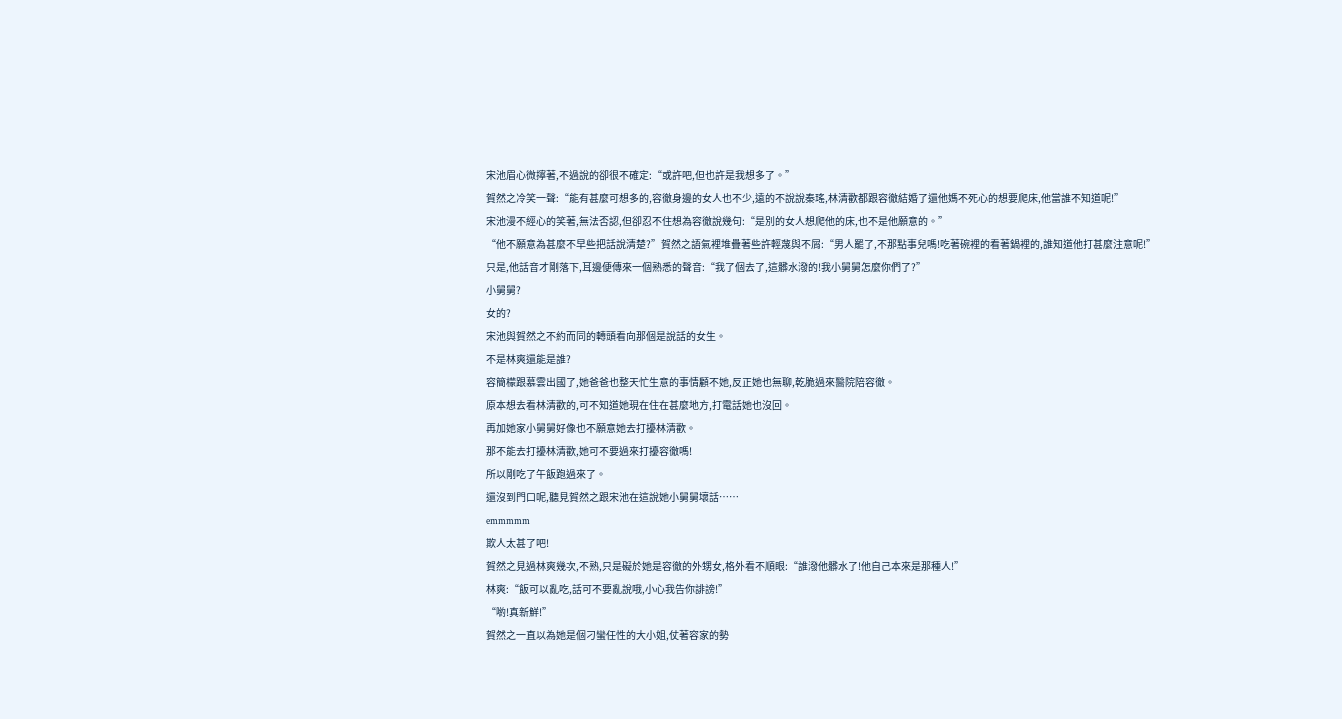宋池眉心微擰著,不過說的卻很不確定:“或許吧,但也許是我想多了。”
賀然之冷笑一聲:“能有甚麼可想多的,容徹身邊的女人也不少,遠的不說說秦瑤,林清歡都跟容徹結婚了還他媽不死心的想要爬床,他當誰不知道呢!”
宋池漫不經心的笑著,無法否認,但卻忍不住想為容徹說幾句:“是別的女人想爬他的床,也不是他願意的。”
“他不願意為甚麼不早些把話說清楚?”賀然之語氣裡堆疊著些許輕蔑與不屑:“男人罷了,不那點事兒嗎!吃著碗裡的看著鍋裡的,誰知道他打甚麼注意呢!”
只是,他話音才剛落下,耳邊便傳來一個熟悉的聲音:“我了個去了,這髒水潑的!我小舅舅怎麼你們了?”
小舅舅?
女的?
宋池與賀然之不約而同的轉頭看向那個是說話的女生。
不是林爽還能是誰?
容簡檬跟慕雲出國了,她爸爸也整天忙生意的事情顧不她,反正她也無聊,乾脆過來醫院陪容徹。
原本想去看林清歡的,可不知道她現在住在甚麼地方,打電話她也沒回。
再加她家小舅舅好像也不願意她去打擾林清歡。
那不能去打擾林清歡,她可不要過來打擾容徹嗎!
所以剛吃了午飯跑過來了。
還沒到門口呢,聽見賀然之跟宋池在這說她小舅舅壞話……
emmmmm
欺人太甚了吧!
賀然之見過林爽幾次,不熟,只是礙於她是容徹的外甥女,格外看不順眼:“誰潑他髒水了!他自己本來是那種人!”
林爽:“飯可以亂吃,話可不要亂說哦,小心我告你誹謗!”
“喲!真新鮮!”
賀然之一直以為她是個刁蠻任性的大小姐,仗著容家的勢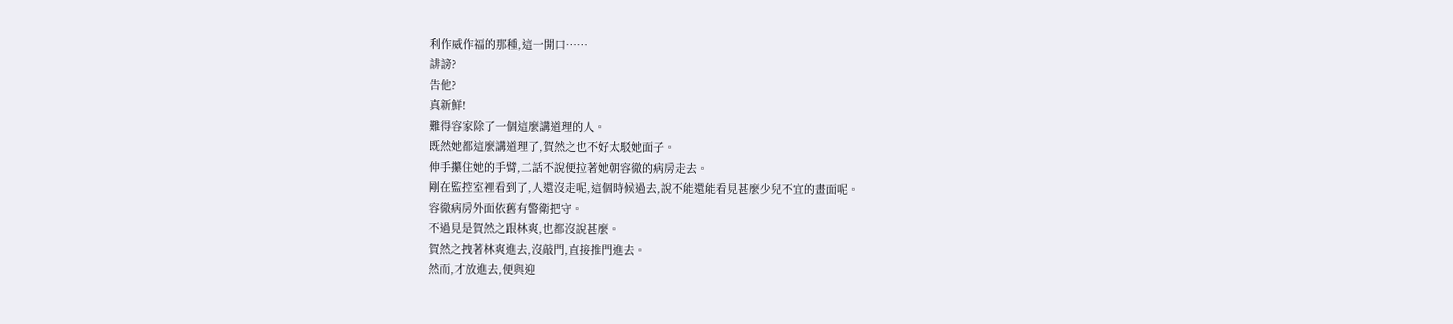利作威作福的那種,這一開口……
誹謗?
告他?
真新鮮!
難得容家除了一個這麼講道理的人。
既然她都這麼講道理了,賀然之也不好太駁她面子。
伸手攥住她的手臂,二話不說便拉著她朝容徹的病房走去。
剛在監控室裡看到了,人還沒走呢,這個時候過去,說不能還能看見甚麼少兒不宜的畫面呢。
容徹病房外面依舊有警衛把守。
不過見是賀然之跟林爽,也都沒說甚麼。
賀然之拽著林爽進去,沒敲門,直接推門進去。
然而,才放進去,便與迎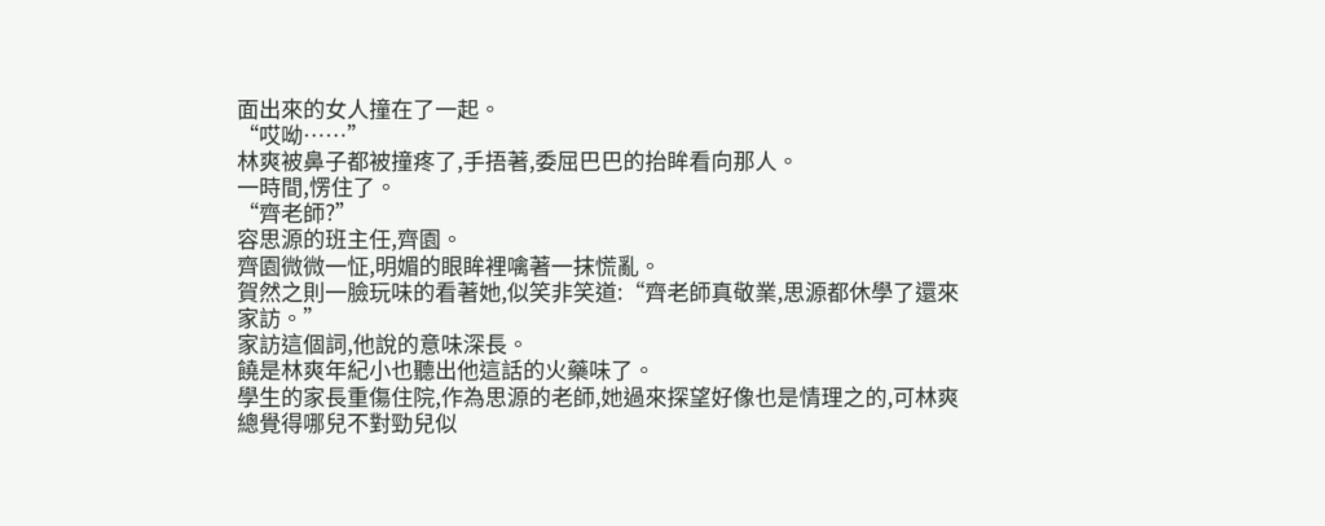面出來的女人撞在了一起。
“哎呦……”
林爽被鼻子都被撞疼了,手捂著,委屈巴巴的抬眸看向那人。
一時間,愣住了。
“齊老師?”
容思源的班主任,齊園。
齊園微微一怔,明媚的眼眸裡噙著一抹慌亂。
賀然之則一臉玩味的看著她,似笑非笑道:“齊老師真敬業,思源都休學了還來家訪。”
家訪這個詞,他說的意味深長。
饒是林爽年紀小也聽出他這話的火藥味了。
學生的家長重傷住院,作為思源的老師,她過來探望好像也是情理之的,可林爽總覺得哪兒不對勁兒似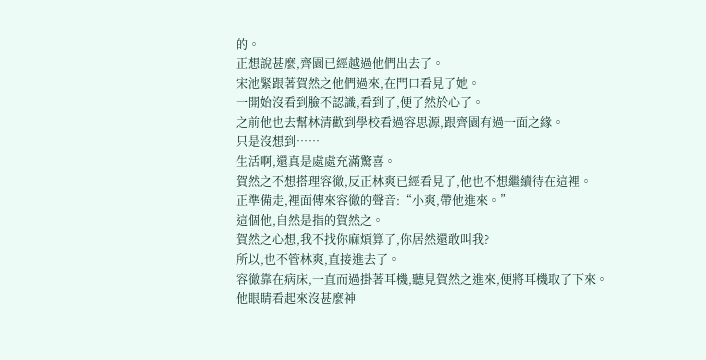的。
正想說甚麼,齊園已經越過他們出去了。
宋池緊跟著賀然之他們過來,在門口看見了她。
一開始沒看到臉不認識,看到了,便了然於心了。
之前他也去幫林清歡到學校看過容思源,跟齊園有過一面之緣。
只是沒想到……
生活啊,還真是處處充滿驚喜。
賀然之不想搭理容徹,反正林爽已經看見了,他也不想繼續待在這裡。
正準備走,裡面傳來容徹的聲音:“小爽,帶他進來。”
這個他,自然是指的賀然之。
賀然之心想,我不找你麻煩算了,你居然還敢叫我?
所以,也不管林爽,直接進去了。
容徹靠在病床,一直而過掛著耳機,聽見賀然之進來,便將耳機取了下來。
他眼睛看起來沒甚麼神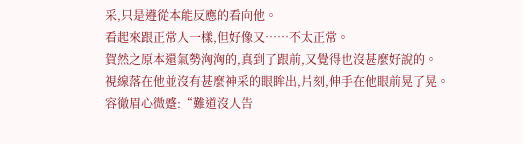采,只是遵從本能反應的看向他。
看起來跟正常人一樣,但好像又……不太正常。
賀然之原本還氣勢洶洶的,真到了跟前,又覺得也沒甚麼好說的。
視線落在他並沒有甚麼神采的眼眸出,片刻,伸手在他眼前晃了晃。
容徹眉心微蹙:“難道沒人告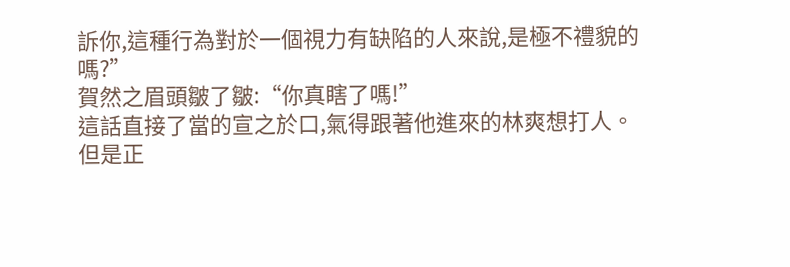訴你,這種行為對於一個視力有缺陷的人來說,是極不禮貌的嗎?”
賀然之眉頭皺了皺:“你真瞎了嗎!”
這話直接了當的宣之於口,氣得跟著他進來的林爽想打人。
但是正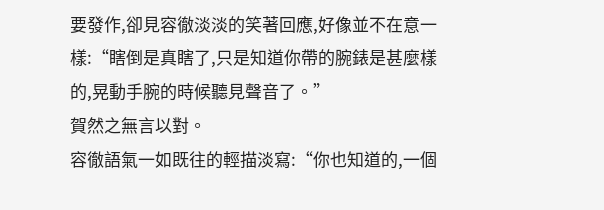要發作,卻見容徹淡淡的笑著回應,好像並不在意一樣:“瞎倒是真瞎了,只是知道你帶的腕錶是甚麼樣的,晃動手腕的時候聽見聲音了。”
賀然之無言以對。
容徹語氣一如既往的輕描淡寫:“你也知道的,一個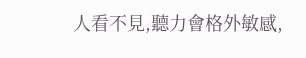人看不見,聽力會格外敏感,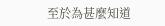至於為甚麼知道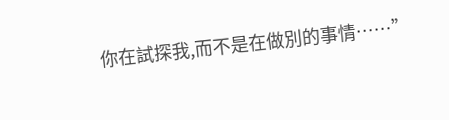你在試探我,而不是在做別的事情……”